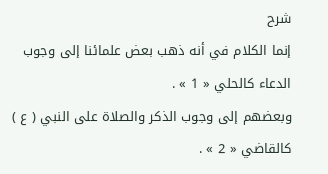شرح
إنما الكلام في أنه ذهب بعض علمائنا إلى وجوب الدعاء كالحلي « 1 » .
وبعضهم إلى وجوب الذكر والصلاة على النبي ( ع ) كالقاضي « 2 » .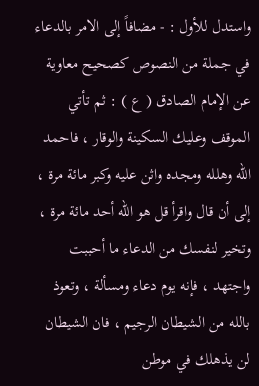واستدل للأول : - مضافاً إلى الامر بالدعاء في جملة من النصوص كصحيح معاوية عن الإمام الصادق ( ع ) : ثم تأتي الموقف وعليك السكينة والوقار ، فاحمد الله وهلله ومجده واثن عليه وكبر مائة مرة ، إلى أن قال واقرأ قل هو الله أحد مائة مرة ، وتخير لنفسك من الدعاء ما أحببت واجتهد ، فإنه يوم دعاء ومسألة ، وتعوذ بالله من الشيطان الرجيم ، فان الشيطان لن يذهلك في موطن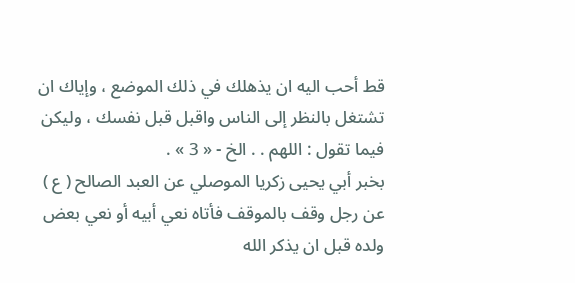قط أحب اليه ان يذهلك في ذلك الموضع ، وإياك ان تشتغل بالنظر إلى الناس واقبل قبل نفسك ، وليكن فيما تقول : اللهم . . الخ - « 3 » .
بخبر أبي يحيى زكريا الموصلي عن العبد الصالح ( ع ) عن رجل وقف بالموقف فأتاه نعي أبيه أو نعي بعض ولده قبل ان يذكر الله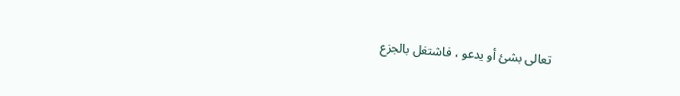تعالى بشئ أو يدعو ، فاشتغل بالجزع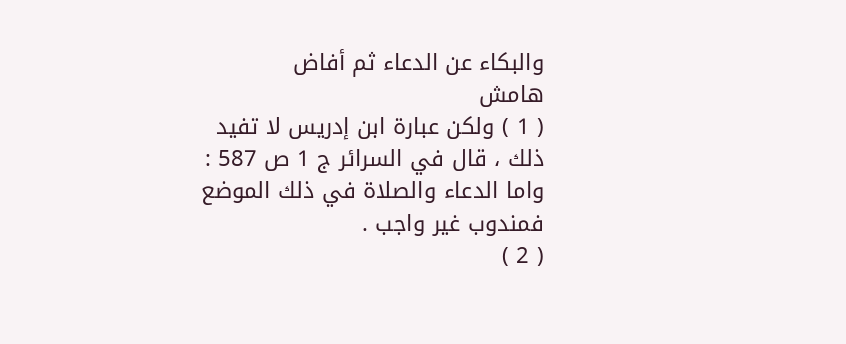والبكاء عن الدعاء ثم أفاض
هامش
( 1 ) ولكن عبارة ابن إدريس لا تفيد ذلك ، قال في السرائر ج 1 ص 587 : واما الدعاء والصلاة في ذلك الموضع فمندوب غير واجب .
( 2 )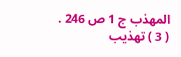المهذب ج 1 ص 246 .
( 3 ) تهذيب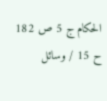الحكام ج 5 ص 182 ح 15 / وسائل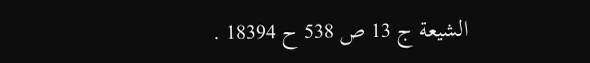الشيعة ج 13 ص 538 ح 18394 .